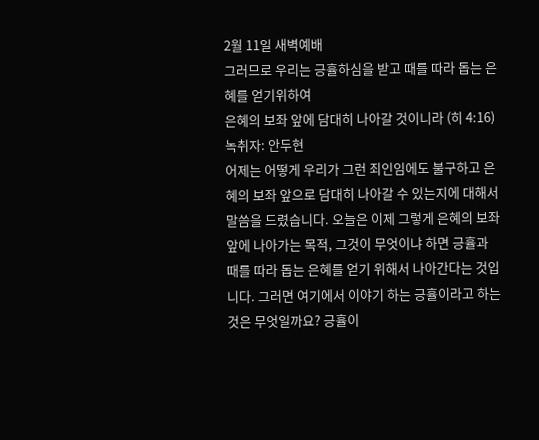2월 11일 새벽예배
그러므로 우리는 긍휼하심을 받고 때를 따라 돕는 은혜를 얻기위하여
은혜의 보좌 앞에 담대히 나아갈 것이니라 (히 4:16)
녹취자: 안두현
어제는 어떻게 우리가 그런 죄인임에도 불구하고 은혜의 보좌 앞으로 담대히 나아갈 수 있는지에 대해서 말씀을 드렸습니다. 오늘은 이제 그렇게 은혜의 보좌 앞에 나아가는 목적, 그것이 무엇이냐 하면 긍휼과 때를 따라 돕는 은혜를 얻기 위해서 나아간다는 것입니다. 그러면 여기에서 이야기 하는 긍휼이라고 하는 것은 무엇일까요? 긍휼이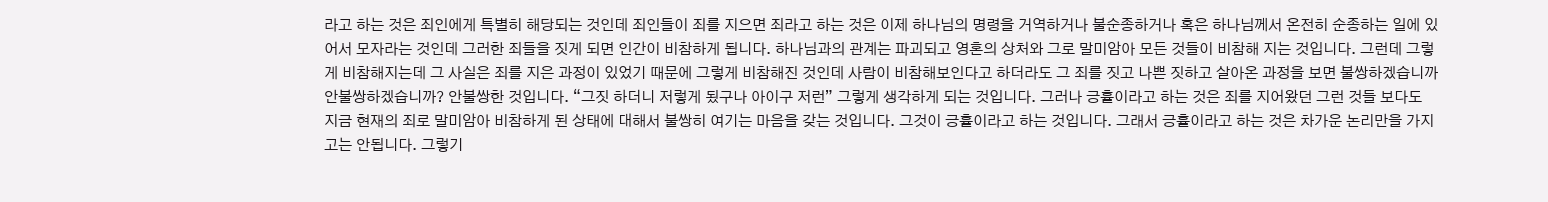라고 하는 것은 죄인에게 특별히 해당되는 것인데 죄인들이 죄를 지으면 죄라고 하는 것은 이제 하나님의 명령을 거역하거나 불순종하거나 혹은 하나님께서 온전히 순종하는 일에 있어서 모자라는 것인데 그러한 죄들을 짓게 되면 인간이 비참하게 됩니다. 하나님과의 관계는 파괴되고 영혼의 상처와 그로 말미암아 모든 것들이 비참해 지는 것입니다. 그런데 그렇게 비참해지는데 그 사실은 죄를 지은 과정이 있었기 때문에 그렇게 비참해진 것인데 사람이 비참해보인다고 하더라도 그 죄를 짓고 나쁜 짓하고 살아온 과정을 보면 불쌍하겠습니까 안불쌍하겠습니까? 안불쌍한 것입니다. “그짓 하더니 저렇게 됬구나 아이구 저런” 그렇게 생각하게 되는 것입니다. 그러나 긍휼이라고 하는 것은 죄를 지어왔던 그런 것들 보다도 지금 현재의 죄로 말미암아 비참하게 된 상태에 대해서 불쌍히 여기는 마음을 갖는 것입니다. 그것이 긍휼이라고 하는 것입니다. 그래서 긍휼이라고 하는 것은 차가운 논리만을 가지고는 안됩니다. 그렇기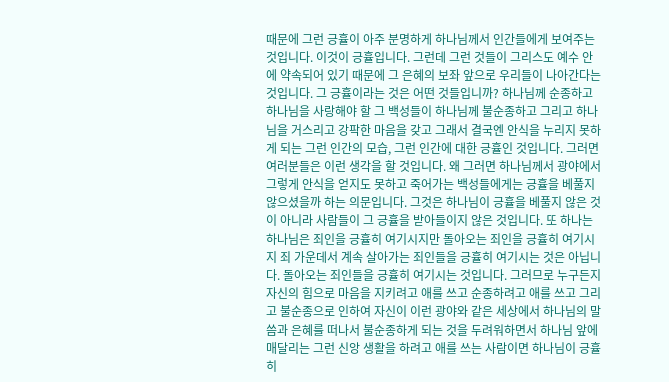때문에 그런 긍휼이 아주 분명하게 하나님께서 인간들에게 보여주는 것입니다. 이것이 긍휼입니다. 그런데 그런 것들이 그리스도 예수 안에 약속되어 있기 때문에 그 은혜의 보좌 앞으로 우리들이 나아간다는 것입니다. 그 긍휼이라는 것은 어떤 것들입니까? 하나님께 순종하고 하나님을 사랑해야 할 그 백성들이 하나님께 불순종하고 그리고 하나님을 거스리고 강팍한 마음을 갖고 그래서 결국엔 안식을 누리지 못하게 되는 그런 인간의 모습, 그런 인간에 대한 긍휼인 것입니다. 그러면 여러분들은 이런 생각을 할 것입니다. 왜 그러면 하나님께서 광야에서 그렇게 안식을 얻지도 못하고 죽어가는 백성들에게는 긍휼을 베풀지 않으셨을까 하는 의문입니다. 그것은 하나님이 긍휼을 베풀지 않은 것이 아니라 사람들이 그 긍휼을 받아들이지 않은 것입니다. 또 하나는 하나님은 죄인을 긍휼히 여기시지만 돌아오는 죄인을 긍휼히 여기시지 죄 가운데서 계속 살아가는 죄인들을 긍휼히 여기시는 것은 아닙니다. 돌아오는 죄인들을 긍휼히 여기시는 것입니다. 그러므로 누구든지 자신의 힘으로 마음을 지키려고 애를 쓰고 순종하려고 애를 쓰고 그리고 불순종으로 인하여 자신이 이런 광야와 같은 세상에서 하나님의 말씀과 은혜를 떠나서 불순종하게 되는 것을 두려워하면서 하나님 앞에 매달리는 그런 신앙 생활을 하려고 애를 쓰는 사람이면 하나님이 긍휼히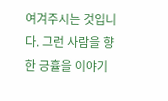여겨주시는 것입니다. 그런 사람을 향한 긍휼을 이야기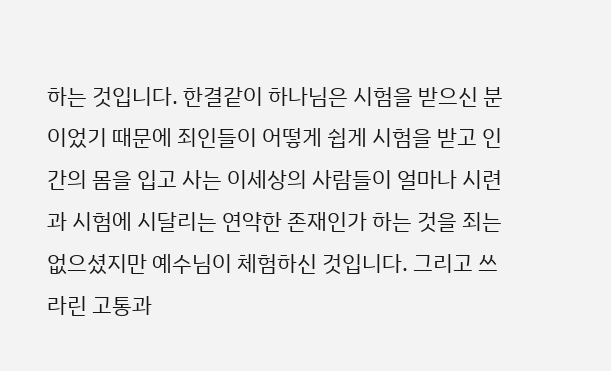하는 것입니다. 한결같이 하나님은 시험을 받으신 분이었기 때문에 죄인들이 어떻게 쉽게 시험을 받고 인간의 몸을 입고 사는 이세상의 사람들이 얼마나 시련과 시험에 시달리는 연약한 존재인가 하는 것을 죄는 없으셨지만 예수님이 체험하신 것입니다. 그리고 쓰라린 고통과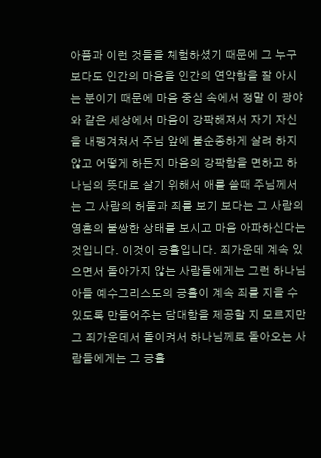아픔과 이런 것들을 체험하셨기 때문에 그 누구보다도 인간의 마음을 인간의 연약함을 잘 아시는 분이기 때문에 마음 중심 속에서 정말 이 광야와 같은 세상에서 마음이 강팍해져서 자기 자신을 내팽겨쳐서 주님 앞에 불순종하게 살려 하지 않고 어떻게 하든지 마음의 강팍함을 면하고 하나님의 뜻대로 살기 위해서 애를 쓸때 주님께서는 그 사람의 허물과 죄를 보기 보다는 그 사람의 영혼의 불쌍한 상태를 보시고 마음 아파하신다는 것입니다. 이것이 긍휼입니다. 죄가운데 계속 있으면서 돌아가지 않는 사람들에게는 그런 하나님 아들 예수그리스도의 긍휼이 계속 죄를 지을 수 있도록 만들어주는 담대함을 제공할 지 모르지만 그 죄가운데서 돌이켜서 하나님께로 돌아오는 사람들에게는 그 긍휼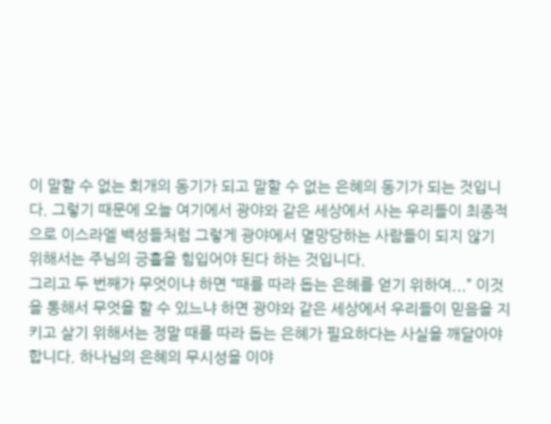이 말할 수 없는 회개의 동기가 되고 말할 수 없는 은혜의 동기가 되는 것입니다. 그렇기 때문에 오늘 여기에서 광야와 같은 세상에서 사는 우리들이 최종적으로 이스라엘 백성들처럼 그렇게 광야에서 멸망당하는 사람들이 되지 않기 위해서는 주님의 긍휼을 힘입어야 된다 하는 것입니다.
그리고 두 번째가 무엇이냐 하면 “때를 따라 돕는 은혜를 얻기 위하여...” 이것을 통해서 무엇을 할 수 있느냐 하면 광야와 같은 세상에서 우리들이 믿음을 지키고 살기 위해서는 정말 때를 따라 돕는 은혜가 필요하다는 사실을 깨달아야 합니다. 하나님의 은혜의 무시성을 이야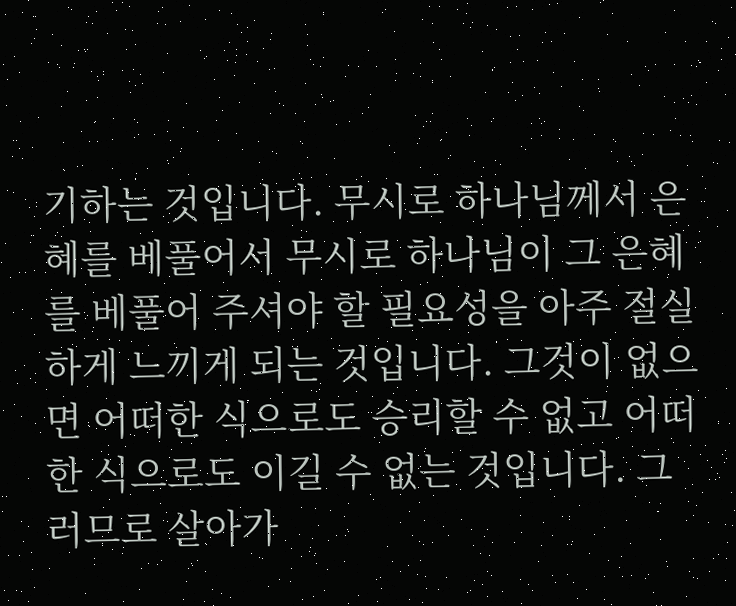기하는 것입니다. 무시로 하나님께서 은혜를 베풀어서 무시로 하나님이 그 은혜를 베풀어 주셔야 할 필요성을 아주 절실하게 느끼게 되는 것입니다. 그것이 없으면 어떠한 식으로도 승리할 수 없고 어떠한 식으로도 이길 수 없는 것입니다. 그러므로 살아가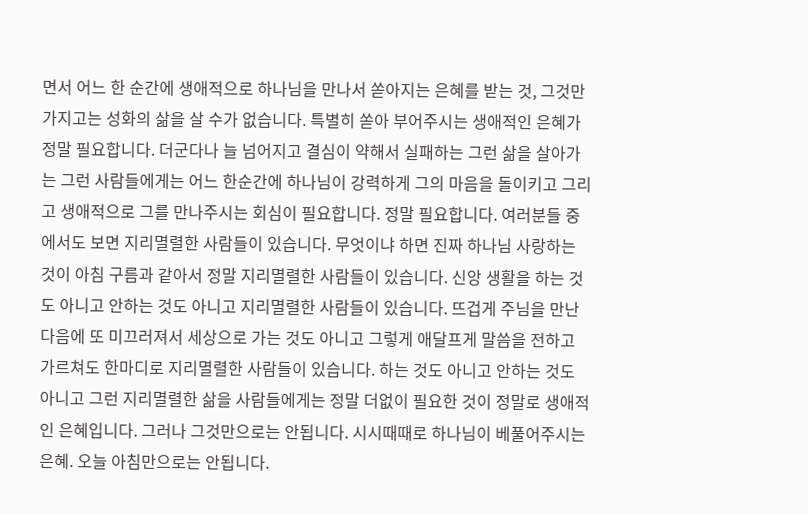면서 어느 한 순간에 생애적으로 하나님을 만나서 쏟아지는 은혜를 받는 것, 그것만 가지고는 성화의 삶을 살 수가 없습니다. 특별히 쏟아 부어주시는 생애적인 은혜가 정말 필요합니다. 더군다나 늘 넘어지고 결심이 약해서 실패하는 그런 삶을 살아가는 그런 사람들에게는 어느 한순간에 하나님이 강력하게 그의 마음을 돌이키고 그리고 생애적으로 그를 만나주시는 회심이 필요합니다. 정말 필요합니다. 여러분들 중에서도 보면 지리멸렬한 사람들이 있습니다. 무엇이냐 하면 진짜 하나님 사랑하는 것이 아침 구름과 같아서 정말 지리멸렬한 사람들이 있습니다. 신앙 생활을 하는 것도 아니고 안하는 것도 아니고 지리멸렬한 사람들이 있습니다. 뜨겁게 주님을 만난 다음에 또 미끄러져서 세상으로 가는 것도 아니고 그렇게 애달프게 말씀을 전하고 가르쳐도 한마디로 지리멸렬한 사람들이 있습니다. 하는 것도 아니고 안하는 것도 아니고 그런 지리멸렬한 삶을 사람들에게는 정말 더없이 필요한 것이 정말로 생애적인 은혜입니다. 그러나 그것만으로는 안됩니다. 시시때때로 하나님이 베풀어주시는 은혜. 오늘 아침만으로는 안됩니다.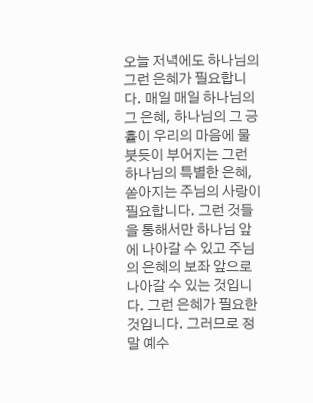오늘 저녁에도 하나님의 그런 은혜가 필요합니다. 매일 매일 하나님의 그 은혜, 하나님의 그 긍휼이 우리의 마음에 물붓듯이 부어지는 그런 하나님의 특별한 은혜, 쏟아지는 주님의 사랑이 필요합니다. 그런 것들을 통해서만 하나님 앞에 나아갈 수 있고 주님의 은혜의 보좌 앞으로 나아갈 수 있는 것입니다. 그런 은혜가 필요한 것입니다. 그러므로 정말 예수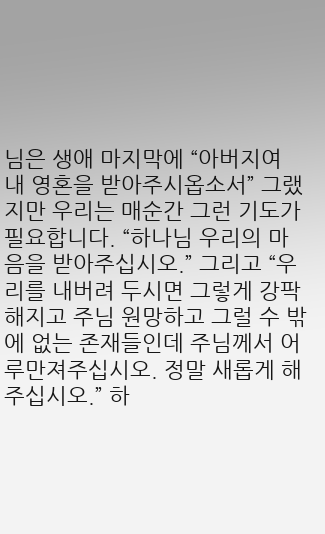님은 생애 마지막에 “아버지여 내 영혼을 받아주시옵소서” 그랬지만 우리는 매순간 그런 기도가 필요합니다. “하나님 우리의 마음을 받아주십시오.” 그리고 “우리를 내버려 두시면 그렇게 강팍해지고 주님 원망하고 그럴 수 밖에 없는 존재들인데 주님께서 어루만져주십시오. 정말 새롭게 해주십시오.” 하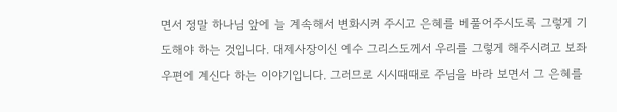면서 정말 하나님 앞에 늘 계속해서 변화시켜 주시고 은혜를 베풀어주시도록 그렇게 기도해야 하는 것입니다. 대제사장이신 예수 그리스도께서 우리를 그렇게 해주시려고 보좌 우편에 계신다 하는 이야기입니다. 그러므로 시시때때로 주님을 바라 보면서 그 은혜를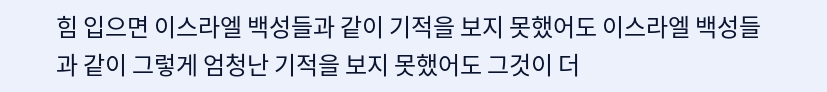힘 입으면 이스라엘 백성들과 같이 기적을 보지 못했어도 이스라엘 백성들과 같이 그렇게 엄청난 기적을 보지 못했어도 그것이 더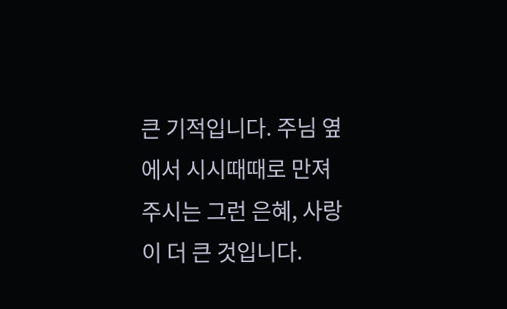큰 기적입니다. 주님 옆에서 시시때때로 만져주시는 그런 은혜, 사랑이 더 큰 것입니다.